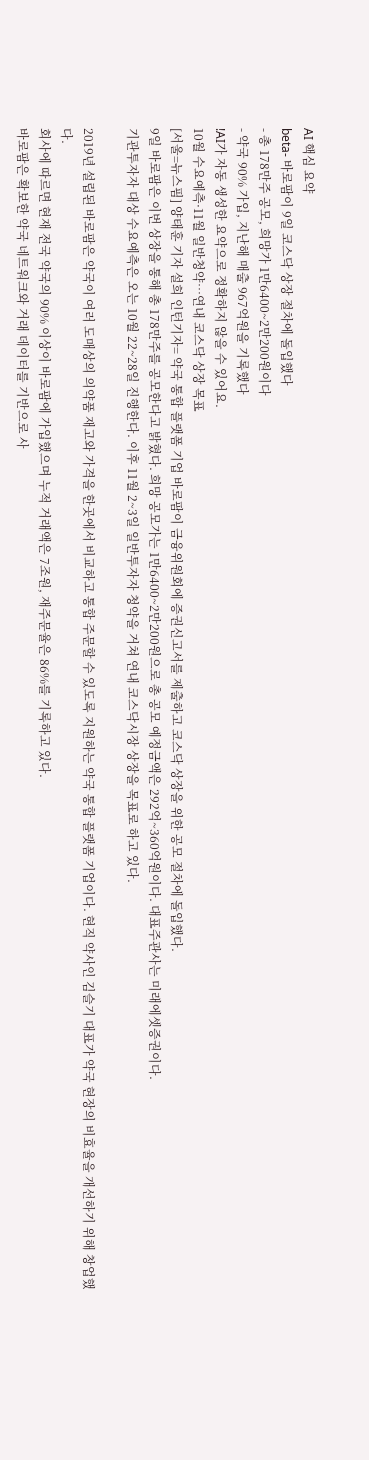AI 핵심 요약
beta- 바로팜이 9일 코스닥 상장 절차에 돌입했다
- 총 178만주 공모, 희망가 1만6400~2만200원이다
- 약국 90% 가입, 지난해 매출 967억원을 기록했다
!AI가 자동 생성한 요약으로 정확하지 않을 수 있어요.
10월 수요예측·11월 일반청약…연내 코스닥 상장 목표
[서울=뉴스핌] 양태훈 기자 설희 인턴기자= 약국 통합 플랫폼 기업 바로팜이 금융위원회에 증권신고서를 제출하고 코스닥 상장을 위한 공모 절차에 돌입했다.
9일 바로팜은 이번 상장을 통해 총 178만주를 공모한다고 밝혔다. 희망 공모가는 1만6400~2만200원으로 총 공모 예정금액은 292억~360억원이다. 대표주관사는 미래에셋증권이다.
기관투자자 대상 수요예측은 오는 10월 22~28일 진행한다. 이후 11월 2~3일 일반투자자 청약을 거쳐 연내 코스닥시장 상장을 목표로 하고 있다.

2019년 설립된 바로팜은 약국이 여러 도매상의 의약품 재고와 가격을 한곳에서 비교하고 통합 주문할 수 있도록 지원하는 약국 통합 플랫폼 기업이다. 현직 약사인 김슬기 대표가 약국 현장의 비효율을 개선하기 위해 창업했다.
회사에 따르면 현재 전국 약국의 90% 이상이 바로팜에 가입했으며 누적 거래액은 7조원, 재주문율은 86%를 기록하고 있다.
바로팜은 확보한 약국 네트워크와 거래 데이터를 기반으로 사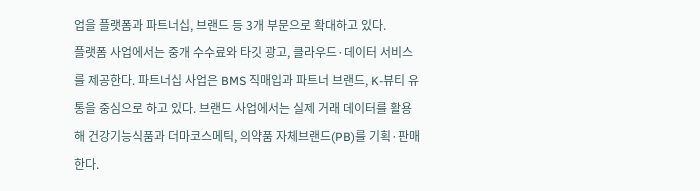업을 플랫폼과 파트너십, 브랜드 등 3개 부문으로 확대하고 있다.
플랫폼 사업에서는 중개 수수료와 타깃 광고, 클라우드·데이터 서비스를 제공한다. 파트너십 사업은 BMS 직매입과 파트너 브랜드, K-뷰티 유통을 중심으로 하고 있다. 브랜드 사업에서는 실제 거래 데이터를 활용해 건강기능식품과 더마코스메틱, 의약품 자체브랜드(PB)를 기획·판매한다.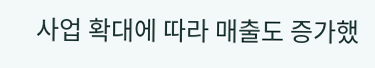사업 확대에 따라 매출도 증가했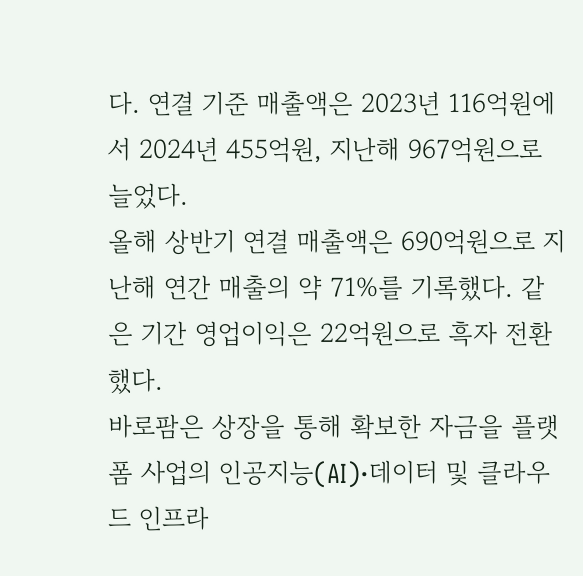다. 연결 기준 매출액은 2023년 116억원에서 2024년 455억원, 지난해 967억원으로 늘었다.
올해 상반기 연결 매출액은 690억원으로 지난해 연간 매출의 약 71%를 기록했다. 같은 기간 영업이익은 22억원으로 흑자 전환했다.
바로팜은 상장을 통해 확보한 자금을 플랫폼 사업의 인공지능(AI)·데이터 및 클라우드 인프라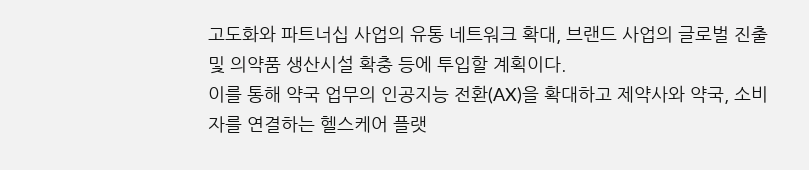고도화와 파트너십 사업의 유통 네트워크 확대, 브랜드 사업의 글로벌 진출 및 의약품 생산시설 확충 등에 투입할 계획이다.
이를 통해 약국 업무의 인공지능 전환(AX)을 확대하고 제약사와 약국, 소비자를 연결하는 헬스케어 플랫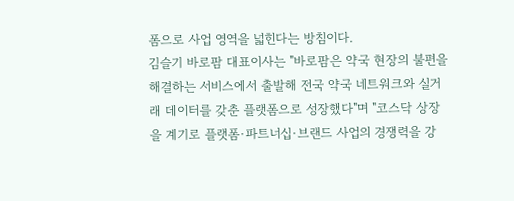폼으로 사업 영역을 넓힌다는 방침이다.
김슬기 바로팜 대표이사는 "바로팜은 약국 현장의 불편을 해결하는 서비스에서 출발해 전국 약국 네트워크와 실거래 데이터를 갖춘 플랫폼으로 성장했다"며 "코스닥 상장을 계기로 플랫폼·파트너십·브랜드 사업의 경쟁력을 강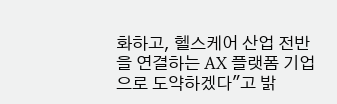화하고, 헬스케어 산업 전반을 연결하는 AX 플랫폼 기업으로 도약하겠다"고 밝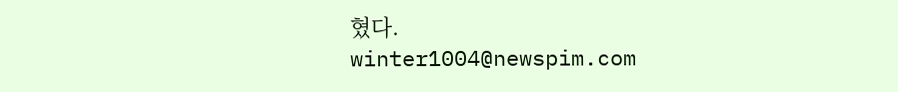혔다.
winter1004@newspim.com